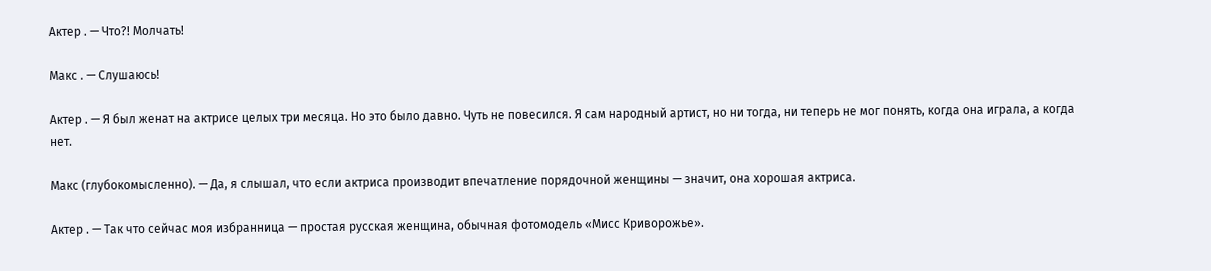Актер . — Что?! Молчать!

Макс . — Слушаюсь!

Актер . — Я был женат на актрисе целых три месяца. Но это было давно. Чуть не повесился. Я сам народный артист, но ни тогда, ни теперь не мог понять, когда она играла, а когда нет.

Макс (глубокомысленно). — Да, я слышал, что если актриса производит впечатление порядочной женщины — значит, она хорошая актриса.

Актер . — Так что сейчас моя избранница — простая русская женщина, обычная фотомодель «Мисс Криворожье».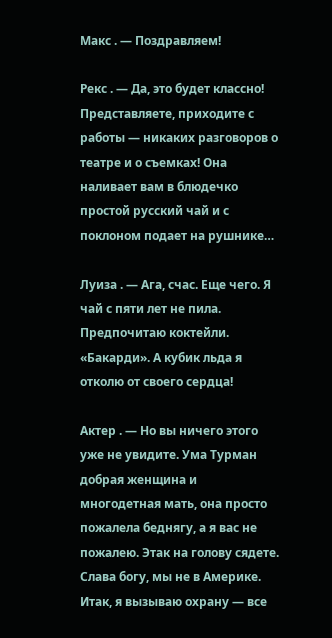Макс . — Поздравляем!

Рекс . — Да, это будет классно! Представляете, приходите с работы — никаких разговоров о театре и о съемках! Она наливает вам в блюдечко простой русский чай и с поклоном подает на рушнике…

Луиза . — Ага, счас. Еще чего. Я чай с пяти лет не пила. Предпочитаю коктейли. «Бакарди». А кубик льда я отколю от своего сердца!

Актер . — Но вы ничего этого уже не увидите. Ума Турман добрая женщина и многодетная мать, она просто пожалела беднягу, а я вас не пожалею. Этак на голову сядете. Слава богу, мы не в Америке. Итак, я вызываю охрану — все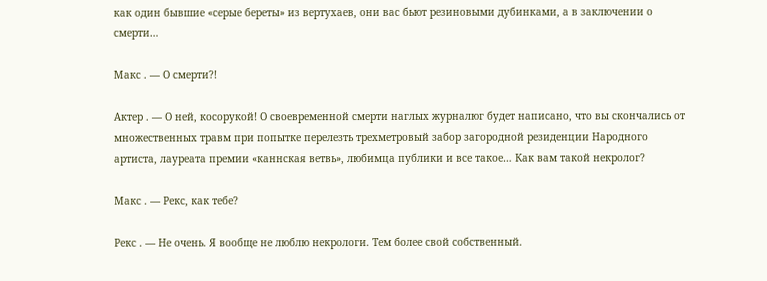как один бывшие «серые береты» из вертухаев, они вас бьют резиновыми дубинками, а в заключении о смерти…

Макс . — О смерти?!

Актер . — О ней, косорукой! О своевременной смерти наглых журналюг будет написано, что вы скончались от множественных травм при попытке перелезть трехметровый забор загородной резиденции Народного артиста, лауреата премии «каннская ветвь», любимца публики и все такое… Как вам такой некролог?

Макс . — Рекс, как тебе?

Рекс . — Не очень. Я вообще не люблю некрологи. Тем более свой собственный.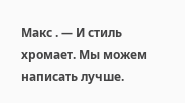Макс . — И стиль хромает. Мы можем написать лучше.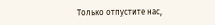Только отпустите нас,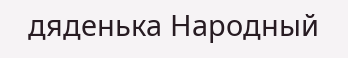дяденька Народный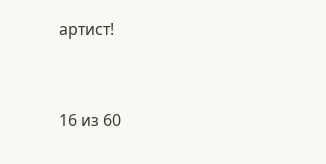артист!



16 из 60